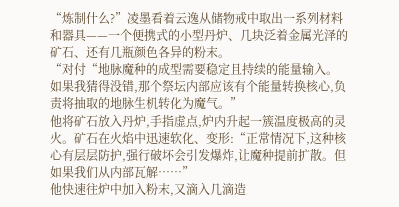“炼制什么?”凌墨看着云逸从储物戒中取出一系列材料和器具——一个便携式的小型丹炉、几块泛着金属光泽的矿石、还有几瓶颜色各异的粉末。
“对付“地脉魔种的成型需要稳定且持续的能量输入。如果我猜得没错,那个祭坛内部应该有个能量转换核心,负责将抽取的地脉生机转化为魔气。”
他将矿石放入丹炉,手指虚点,炉内升起一簇温度极高的灵火。矿石在火焰中迅速软化、变形:“正常情况下,这种核心有层层防护,强行破坏会引发爆炸,让魔种提前扩散。但如果我们从内部瓦解……”
他快速往炉中加入粉末,又滴入几滴造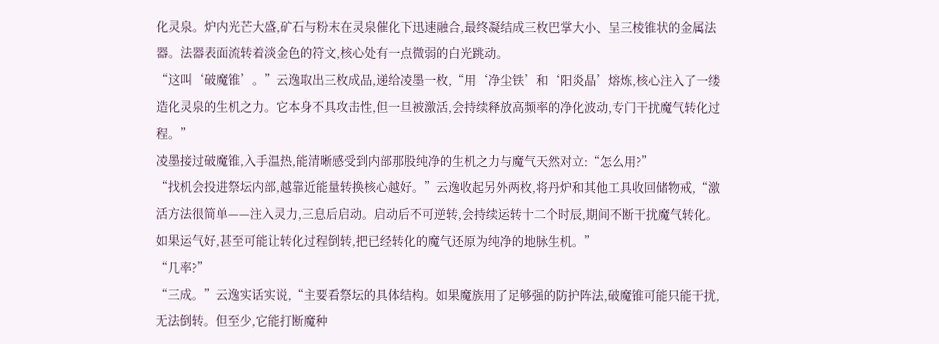化灵泉。炉内光芒大盛,矿石与粉末在灵泉催化下迅速融合,最终凝结成三枚巴掌大小、呈三棱锥状的金属法器。法器表面流转着淡金色的符文,核心处有一点微弱的白光跳动。
“这叫‘破魔锥’。”云逸取出三枚成品,递给凌墨一枚,“用‘净尘铁’和‘阳炎晶’熔炼,核心注入了一缕造化灵泉的生机之力。它本身不具攻击性,但一旦被激活,会持续释放高频率的净化波动,专门干扰魔气转化过程。”
凌墨接过破魔锥,入手温热,能清晰感受到内部那股纯净的生机之力与魔气天然对立:“怎么用?”
“找机会投进祭坛内部,越靠近能量转换核心越好。”云逸收起另外两枚,将丹炉和其他工具收回储物戒,“激活方法很简单——注入灵力,三息后启动。启动后不可逆转,会持续运转十二个时辰,期间不断干扰魔气转化。如果运气好,甚至可能让转化过程倒转,把已经转化的魔气还原为纯净的地脉生机。”
“几率?”
“三成。”云逸实话实说,“主要看祭坛的具体结构。如果魔族用了足够强的防护阵法,破魔锥可能只能干扰,无法倒转。但至少,它能打断魔种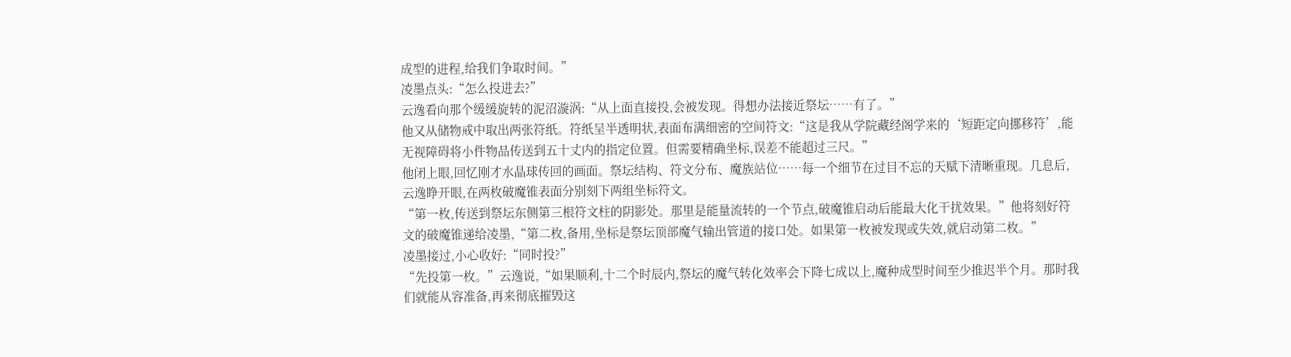成型的进程,给我们争取时间。”
凌墨点头:“怎么投进去?”
云逸看向那个缓缓旋转的泥沼漩涡:“从上面直接投,会被发现。得想办法接近祭坛……有了。”
他又从储物戒中取出两张符纸。符纸呈半透明状,表面布满细密的空间符文:“这是我从学院藏经阁学来的‘短距定向挪移符’,能无视障碍将小件物品传送到五十丈内的指定位置。但需要精确坐标,误差不能超过三尺。”
他闭上眼,回忆刚才水晶球传回的画面。祭坛结构、符文分布、魔族站位……每一个细节在过目不忘的天赋下清晰重现。几息后,云逸睁开眼,在两枚破魔锥表面分别刻下两组坐标符文。
“第一枚,传送到祭坛东侧第三根符文柱的阴影处。那里是能量流转的一个节点,破魔锥启动后能最大化干扰效果。”他将刻好符文的破魔锥递给凌墨,“第二枚,备用,坐标是祭坛顶部魔气输出管道的接口处。如果第一枚被发现或失效,就启动第二枚。”
凌墨接过,小心收好:“同时投?”
“先投第一枚。”云逸说,“如果顺利,十二个时辰内,祭坛的魔气转化效率会下降七成以上,魔种成型时间至少推迟半个月。那时我们就能从容准备,再来彻底摧毁这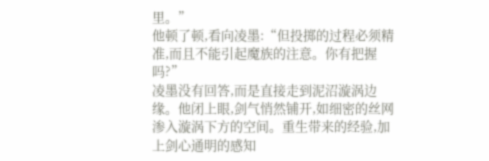里。”
他顿了顿,看向凌墨:“但投掷的过程必须精准,而且不能引起魔族的注意。你有把握吗?”
凌墨没有回答,而是直接走到泥沼漩涡边缘。他闭上眼,剑气悄然铺开,如细密的丝网渗入漩涡下方的空间。重生带来的经验,加上剑心通明的感知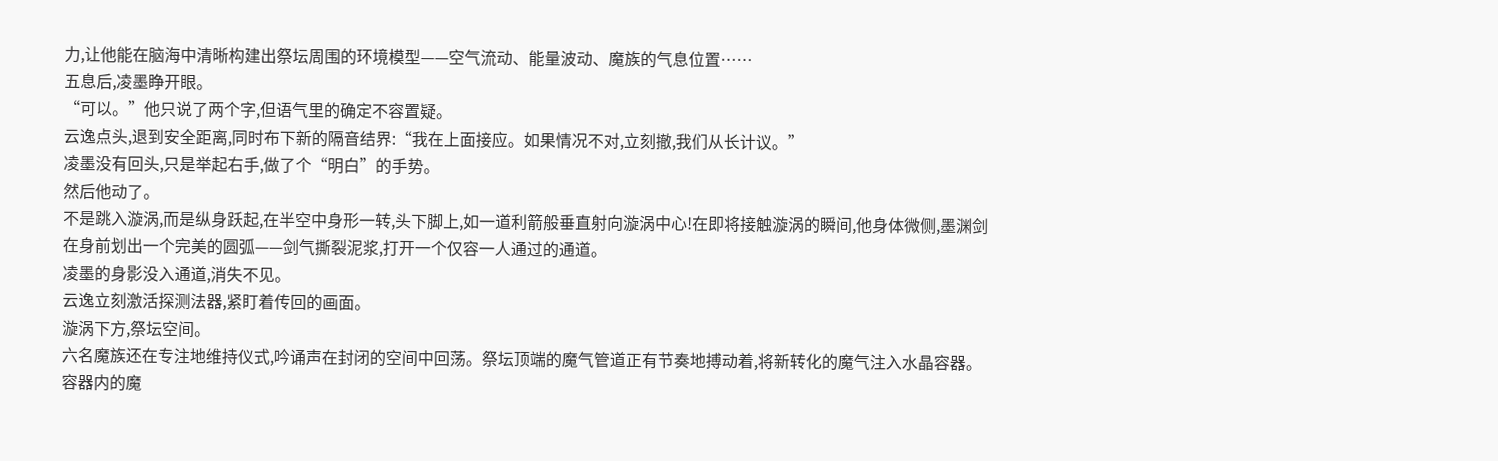力,让他能在脑海中清晰构建出祭坛周围的环境模型——空气流动、能量波动、魔族的气息位置……
五息后,凌墨睁开眼。
“可以。”他只说了两个字,但语气里的确定不容置疑。
云逸点头,退到安全距离,同时布下新的隔音结界:“我在上面接应。如果情况不对,立刻撤,我们从长计议。”
凌墨没有回头,只是举起右手,做了个“明白”的手势。
然后他动了。
不是跳入漩涡,而是纵身跃起,在半空中身形一转,头下脚上,如一道利箭般垂直射向漩涡中心!在即将接触漩涡的瞬间,他身体微侧,墨渊剑在身前划出一个完美的圆弧——剑气撕裂泥浆,打开一个仅容一人通过的通道。
凌墨的身影没入通道,消失不见。
云逸立刻激活探测法器,紧盯着传回的画面。
漩涡下方,祭坛空间。
六名魔族还在专注地维持仪式,吟诵声在封闭的空间中回荡。祭坛顶端的魔气管道正有节奏地搏动着,将新转化的魔气注入水晶容器。容器内的魔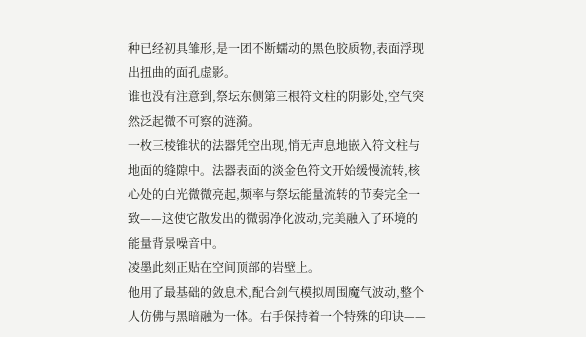种已经初具雏形,是一团不断蠕动的黑色胶质物,表面浮现出扭曲的面孔虚影。
谁也没有注意到,祭坛东侧第三根符文柱的阴影处,空气突然泛起微不可察的涟漪。
一枚三棱锥状的法器凭空出现,悄无声息地嵌入符文柱与地面的缝隙中。法器表面的淡金色符文开始缓慢流转,核心处的白光微微亮起,频率与祭坛能量流转的节奏完全一致——这使它散发出的微弱净化波动,完美融入了环境的能量背景噪音中。
凌墨此刻正贴在空间顶部的岩壁上。
他用了最基础的敛息术,配合剑气模拟周围魔气波动,整个人仿佛与黑暗融为一体。右手保持着一个特殊的印诀——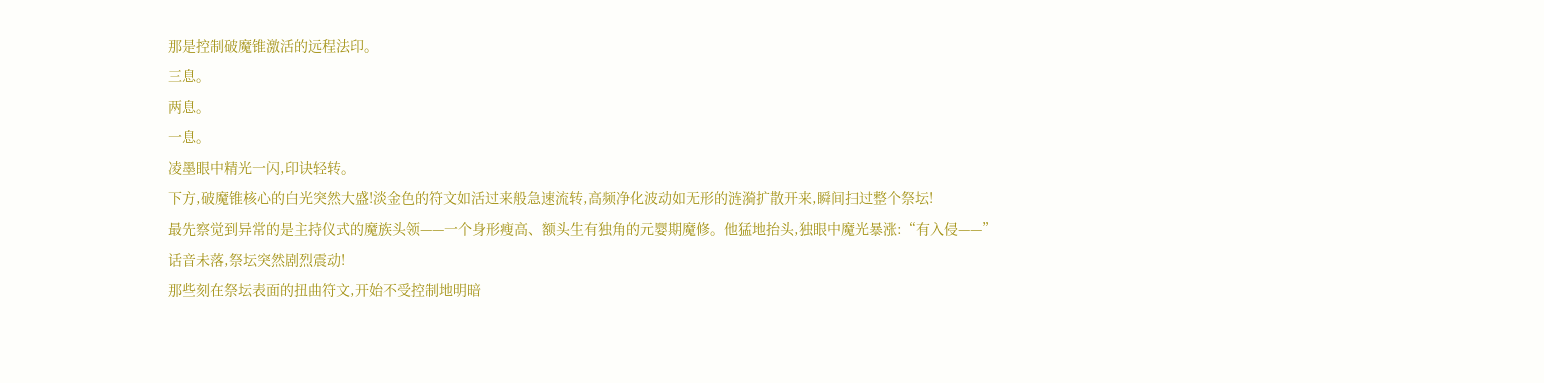那是控制破魔锥激活的远程法印。
三息。
两息。
一息。
凌墨眼中精光一闪,印诀轻转。
下方,破魔锥核心的白光突然大盛!淡金色的符文如活过来般急速流转,高频净化波动如无形的涟漪扩散开来,瞬间扫过整个祭坛!
最先察觉到异常的是主持仪式的魔族头领——一个身形瘦高、额头生有独角的元婴期魔修。他猛地抬头,独眼中魔光暴涨:“有入侵——”
话音未落,祭坛突然剧烈震动!
那些刻在祭坛表面的扭曲符文,开始不受控制地明暗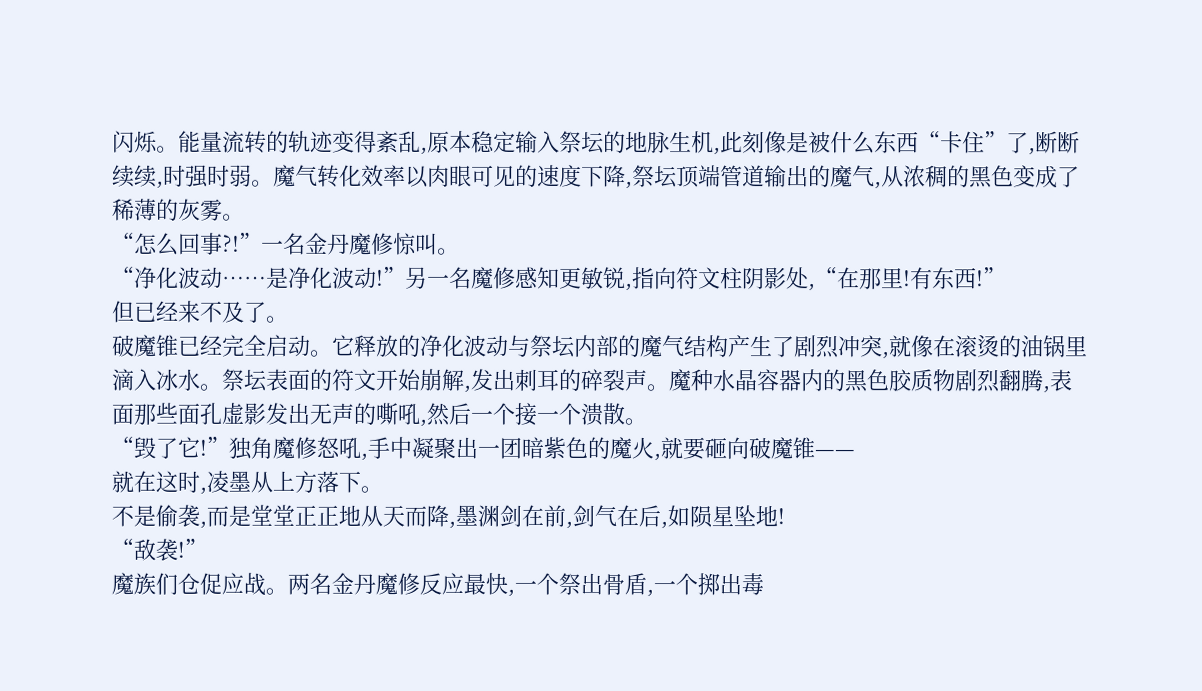闪烁。能量流转的轨迹变得紊乱,原本稳定输入祭坛的地脉生机,此刻像是被什么东西“卡住”了,断断续续,时强时弱。魔气转化效率以肉眼可见的速度下降,祭坛顶端管道输出的魔气,从浓稠的黑色变成了稀薄的灰雾。
“怎么回事?!”一名金丹魔修惊叫。
“净化波动……是净化波动!”另一名魔修感知更敏锐,指向符文柱阴影处,“在那里!有东西!”
但已经来不及了。
破魔锥已经完全启动。它释放的净化波动与祭坛内部的魔气结构产生了剧烈冲突,就像在滚烫的油锅里滴入冰水。祭坛表面的符文开始崩解,发出刺耳的碎裂声。魔种水晶容器内的黑色胶质物剧烈翻腾,表面那些面孔虚影发出无声的嘶吼,然后一个接一个溃散。
“毁了它!”独角魔修怒吼,手中凝聚出一团暗紫色的魔火,就要砸向破魔锥——
就在这时,凌墨从上方落下。
不是偷袭,而是堂堂正正地从天而降,墨渊剑在前,剑气在后,如陨星坠地!
“敌袭!”
魔族们仓促应战。两名金丹魔修反应最快,一个祭出骨盾,一个掷出毒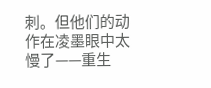刺。但他们的动作在凌墨眼中太慢了——重生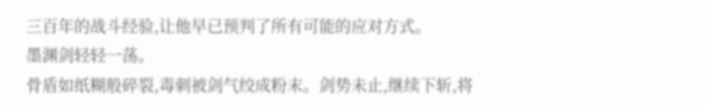三百年的战斗经验,让他早已预判了所有可能的应对方式。
墨渊剑轻轻一荡。
骨盾如纸糊般碎裂,毒刺被剑气绞成粉末。剑势未止,继续下斩,将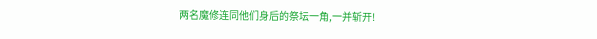两名魔修连同他们身后的祭坛一角,一并斩开!